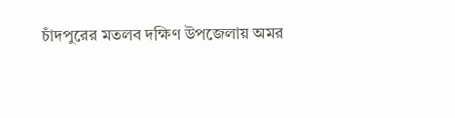চাঁদপুরের মতলব দক্ষিণ উপজেলায় অমর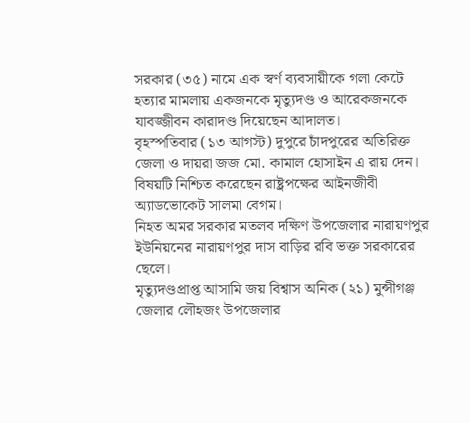সরকার (৩৫) নামে এক স্বর্ণ ব্যবসায়ীকে গলা কেটে হত্যার মামলায় একজনকে মৃত্যুদণ্ড ও আরেকজনকে যাবজ্জীবন কারাদণ্ড দিয়েছেন আদালত।
বৃহস্পতিবার (১৩ আগস্ট) দুপুরে চাঁদপুরের অতিরিক্ত জেলা ও দায়রা জজ মো. কামাল হোসাইন এ রায় দেন। বিষয়টি নিশ্চিত করেছেন রাষ্ট্রপক্ষের আইনজীবী অ্যাডভোকেট সালমা বেগম।
নিহত অমর সরকার মতলব দক্ষিণ উপজেলার নারায়ণপুর ইউনিয়নের নারায়ণপুর দাস বাড়ির রবি ভক্ত সরকারের ছেলে।
মৃত্যুদণ্ডপ্রাপ্ত আসামি জয় বিশ্বাস অনিক (২১) মুন্সীগঞ্জ জেলার লৌহজং উপজেলার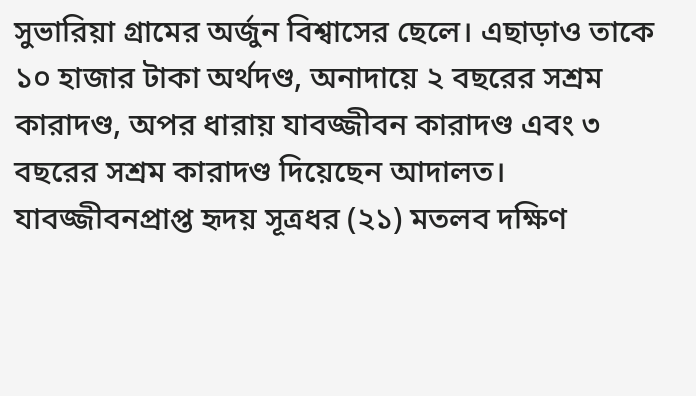সুভারিয়া গ্রামের অর্জুন বিশ্বাসের ছেলে। এছাড়াও তাকে ১০ হাজার টাকা অর্থদণ্ড, অনাদায়ে ২ বছরের সশ্রম কারাদণ্ড, অপর ধারায় যাবজ্জীবন কারাদণ্ড এবং ৩ বছরের সশ্রম কারাদণ্ড দিয়েছেন আদালত।
যাবজ্জীবনপ্রাপ্ত হৃদয় সূত্রধর (২১) মতলব দক্ষিণ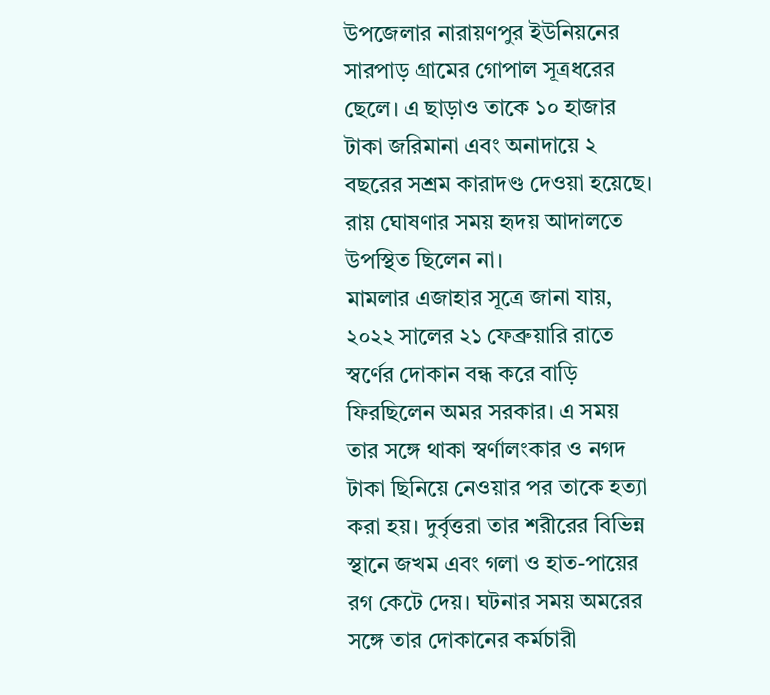উপজেলার নারায়ণপুর ইউনিয়নের সারপাড় গ্রামের গোপাল সূত্রধরের ছেলে। এ ছাড়াও তাকে ১০ হাজার টাকা জরিমানা এবং অনাদায়ে ২ বছরের সশ্রম কারাদণ্ড দেওয়া হয়েছে। রায় ঘোষণার সময় হৃদয় আদালতে উপস্থিত ছিলেন না।
মামলার এজাহার সূত্রে জানা যায়, ২০২২ সালের ২১ ফেব্রুয়ারি রাতে স্বর্ণের দোকান বন্ধ করে বাড়ি ফিরছিলেন অমর সরকার। এ সময় তার সঙ্গে থাকা স্বর্ণালংকার ও নগদ টাকা ছিনিয়ে নেওয়ার পর তাকে হত্যা করা হয়। দুর্বৃত্তরা তার শরীরের বিভিন্ন স্থানে জখম এবং গলা ও হাত-পায়ের রগ কেটে দেয়। ঘটনার সময় অমরের সঙ্গে তার দোকানের কর্মচারী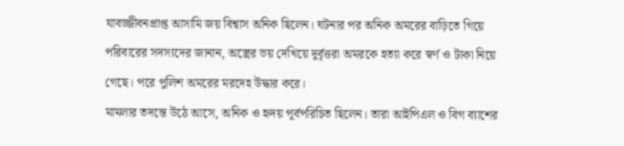যাবজ্জীবনপ্রাপ্ত আসামি জয় বিশ্বাস অনিক ছিলেন। ঘটনার পর অনিক অমরের বাড়িতে গিয়ে পরিবারের সদস্যদের জানান, অস্ত্রের ভয় দেখিয়ে দুর্বৃত্তরা অমরকে হত্যা করে স্বর্ণ ও টাকা নিয়ে গেছে। পরে পুলিশ অমরের মরদেহ উদ্ধার করে।
মামলার তদন্তে উঠে আসে, অনিক ও হৃদয় পূর্বপরিচিত ছিলেন। তারা আইপিএল ও বিগ ব্যাশের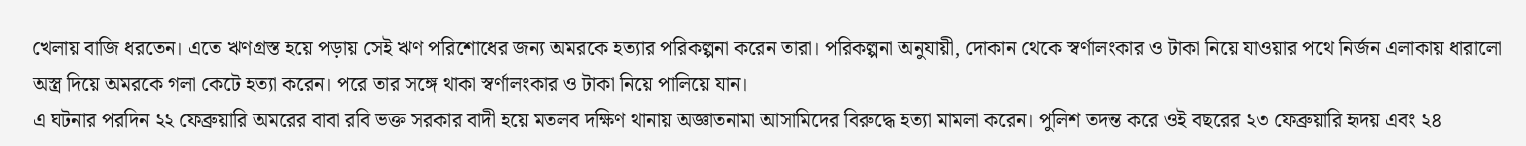খেলায় বাজি ধরতেন। এতে ঋণগ্রস্ত হয়ে পড়ায় সেই ঋণ পরিশোধের জন্য অমরকে হত্যার পরিকল্পনা করেন তারা। পরিকল্পনা অনুযায়ী, দোকান থেকে স্বর্ণালংকার ও টাকা নিয়ে যাওয়ার পথে নির্জন এলাকায় ধারালো অস্ত্র দিয়ে অমরকে গলা কেটে হত্যা করেন। পরে তার সঙ্গে থাকা স্বর্ণালংকার ও টাকা নিয়ে পালিয়ে যান।
এ ঘটনার পরদিন ২২ ফেব্রুয়ারি অমরের বাবা রবি ভক্ত সরকার বাদী হয়ে মতলব দক্ষিণ থানায় অজ্ঞাতনামা আসামিদের বিরুদ্ধে হত্যা মামলা করেন। পুলিশ তদন্ত করে ওই বছরের ২৩ ফেব্রুয়ারি হৃদয় এবং ২৪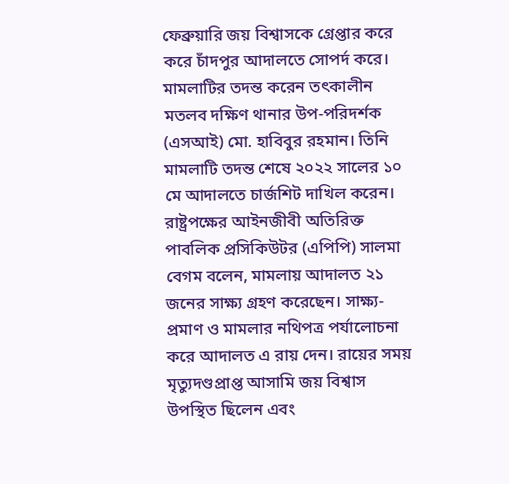ফেব্রুয়ারি জয় বিশ্বাসকে গ্রেপ্তার করে করে চাঁদপুর আদালতে সোপর্দ করে।
মামলাটির তদন্ত করেন তৎকালীন মতলব দক্ষিণ থানার উপ-পরিদর্শক (এসআই) মো. হাবিবুর রহমান। তিনি মামলাটি তদন্ত শেষে ২০২২ সালের ১০ মে আদালতে চার্জশিট দাখিল করেন।
রাষ্ট্রপক্ষের আইনজীবী অতিরিক্ত পাবলিক প্রসিকিউটর (এপিপি) সালমা বেগম বলেন, মামলায় আদালত ২১ জনের সাক্ষ্য গ্রহণ করেছেন। সাক্ষ্য-প্রমাণ ও মামলার নথিপত্র পর্যালোচনা করে আদালত এ রায় দেন। রায়ের সময় মৃত্যুদণ্ডপ্রাপ্ত আসামি জয় বিশ্বাস উপস্থিত ছিলেন এবং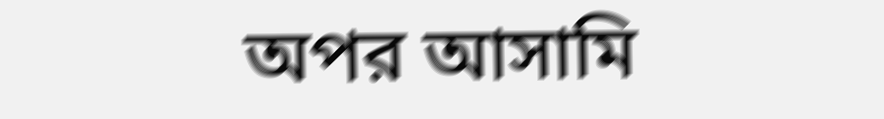অপর আসামি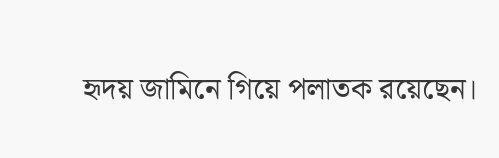হৃদয় জামিনে গিয়ে পলাতক রয়েছেন।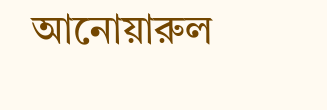আনোয়ারুল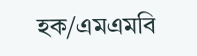হক/এমএমবি